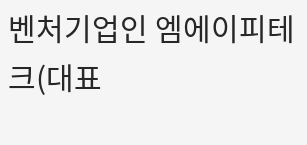벤처기업인 엠에이피테크(대표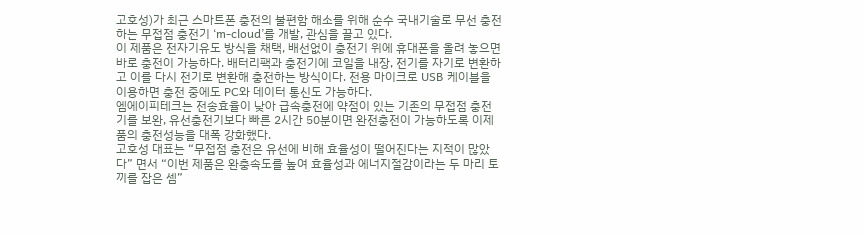고호성)가 최근 스마트폰 충전의 불편함 해소를 위해 순수 국내기술로 무선 충전하는 무접점 충전기 ‘m-cloud’를 개발, 관심을 끌고 있다.
이 제품은 전자기유도 방식을 채택, 배선없이 충전기 위에 휴대폰을 올려 놓으면 바로 충전이 가능하다. 배터리팩과 충전기에 코일을 내장, 전기를 자기로 변환하고 이를 다시 전기로 변환해 충전하는 방식이다. 전용 마이크로 USB 케이블을 이용하면 충전 중에도 PC와 데이터 통신도 가능하다.
엠에이피테크는 전송효율이 낮아 급속충전에 약점이 있는 기존의 무접점 충전기를 보완, 유선충전기보다 빠른 2시간 50분이면 완전충전이 가능하도록 이제품의 충전성능을 대폭 강화했다.
고호성 대표는 “무접점 충전은 유선에 비해 효율성이 떨어진다는 지적이 많았다” 면서 “이번 제품은 완충속도를 높여 효율성과 에너지절감이라는 두 마리 토끼를 잡은 셈”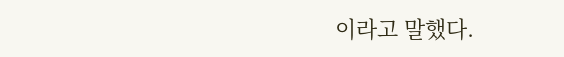이라고 말했다.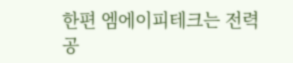한편 엠에이피테크는 전력공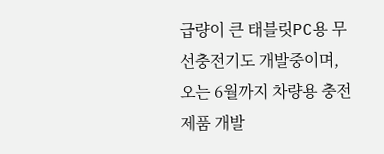급량이 큰 태블릿PC용 무선충전기도 개발중이며, 오는 6월까지 차량용 충전 제품 개발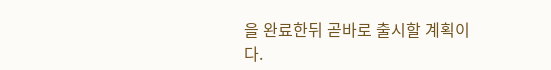을 완료한뒤 곧바로 출시할 계획이다.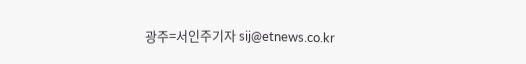광주=서인주기자 sij@etnews.co.kr